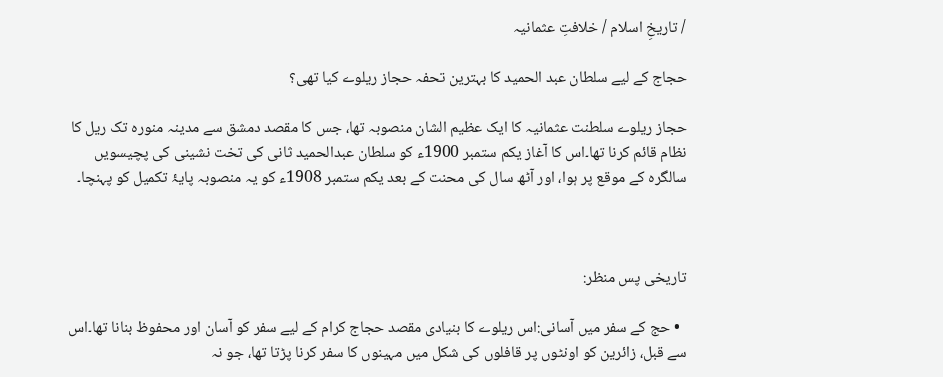/ تاریخِ اسلام / خلافتِ عثمانیہ

حجاج کے لیے سلطان عبد الحمید کا بہترین تحفہ حجاز ریلوے کیا تھی؟

حجاز ریلوے سلطنت عثمانیہ کا ایک عظیم الشان منصوبہ تھا، جس کا مقصد دمشق سے مدینہ منورہ تک ریل کا نظام قائم کرنا تھا۔اس کا آغاز یکم ستمبر 1900ء کو سلطان عبدالحمید ثانی کی تخت نشینی کی پچیسویں سالگرہ کے موقع پر ہوا، اور آٹھ سال کی محنت کے بعد یکم ستمبر 1908ء کو یہ منصوبہ پایۂ تکمیل کو پہنچا۔



تاریخی پس منظر:

  • حج کے سفر میں آسانی:اس ریلوے کا بنیادی مقصد حجاج کرام کے لیے سفر کو آسان اور محفوظ بنانا تھا۔اس سے قبل، زائرین کو اونٹوں پر قافلوں کی شکل میں مہینوں کا سفر کرنا پڑتا تھا، جو نہ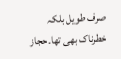صرف طویل بلکہ خطرناک بھی تھا۔حجاز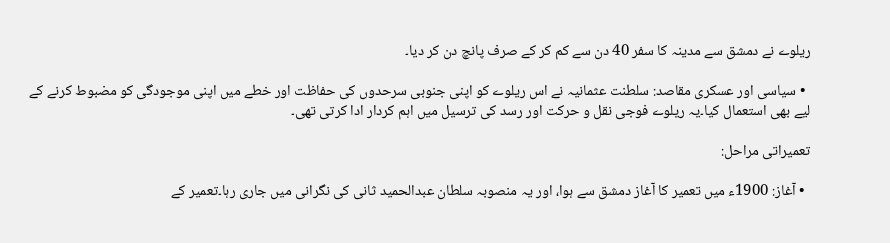ریلوے نے دمشق سے مدینہ کا سفر 40 دن سے کم کر کے صرف پانچ دن کر دیا۔

  • سیاسی اور عسکری مقاصد: سلطنت عثمانیہ نے اس ریلوے کو اپنی جنوبی سرحدوں کی حفاظت اور خطے میں اپنی موجودگی کو مضبوط کرنے کے لیے بھی استعمال کیا۔یہ ریلوے فوجی نقل و حرکت اور رسد کی ترسیل میں اہم کردار ادا کرتی تھی۔

تعمیراتی مراحل:

  • آغاز: 1900ء میں تعمیر کا آغاز دمشق سے ہوا، اور یہ منصوبہ سلطان عبدالحمید ثانی کی نگرانی میں جاری رہا۔تعمیر کے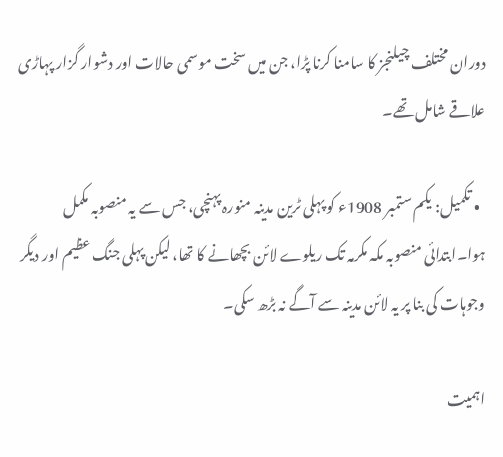دوران مختلف چیلنجز کا سامنا کرنا پڑا، جن میں سخت موسمی حالات اور دشوار گزار پہاڑی علاقے شامل تھے۔

  • تکمیل: یکم ستمبر 1908ء کو پہلی ٹرین مدینہ منورہ پہنچی، جس سے یہ منصوبہ مکمل ہوا۔ابتدائی منصوبہ مکہ مکرمہ تک ریلوے لائن بچھانے کا تھا، لیکن پہلی جنگ عظیم اور دیگر وجوہات کی بنا پر یہ لائن مدینہ سے آگے نہ بڑھ سکی۔

اہمیت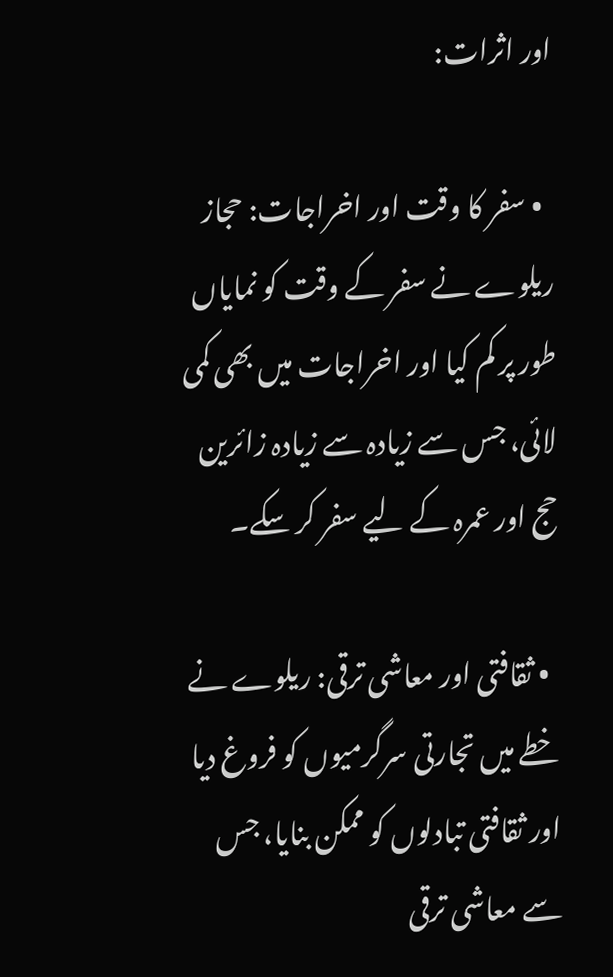اور اثرات:

  • سفر کا وقت اور اخراجات: حجاز ریلوے نے سفر کے وقت کو نمایاں طور پر کم کیا اور اخراجات میں بھی کمی لائی، جس سے زیادہ سے زیادہ زائرین حج اور عمرہ کے لیے سفر کر سکے۔

  • ثقافتی اور معاشی ترقی: ریلوے نے خطے میں تجارتی سرگرمیوں کو فروغ دیا اور ثقافتی تبادلوں کو ممکن بنایا، جس سے معاشی ترقی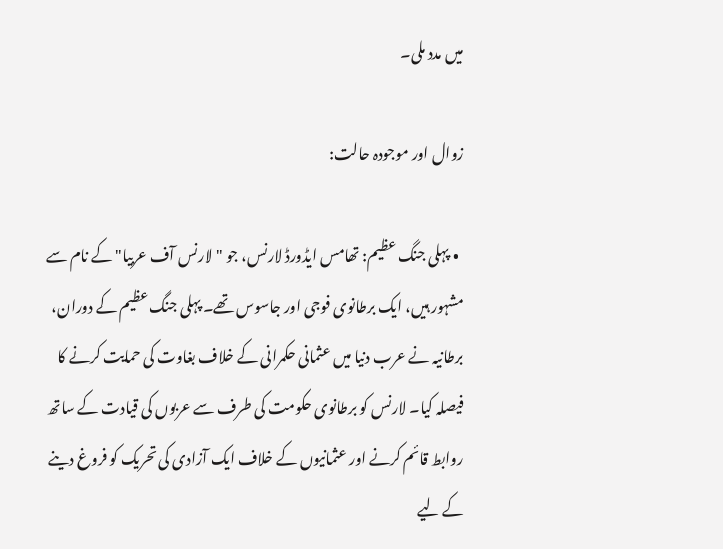میں مدد ملی۔

زوال اور موجودہ حالت:

  • پہلی جنگ عظیم: تھامس ایڈورڈ لارنس، جو "لارنس آف عربیا" کے نام سے مشہور ہیں، ایک برطانوی فوجی اور جاسوس تھے۔ پہلی جنگ عظیم کے دوران، برطانیہ نے عرب دنیا میں عثمانی حکمرانی کے خلاف بغاوت کی حمایت کرنے کا فیصلہ کیا۔ لارنس کو برطانوی حکومت کی طرف سے عربوں کی قیادت کے ساتھ روابط قائم کرنے اور عثمانیوں کے خلاف ایک آزادی کی تحریک کو فروغ دینے کے لیے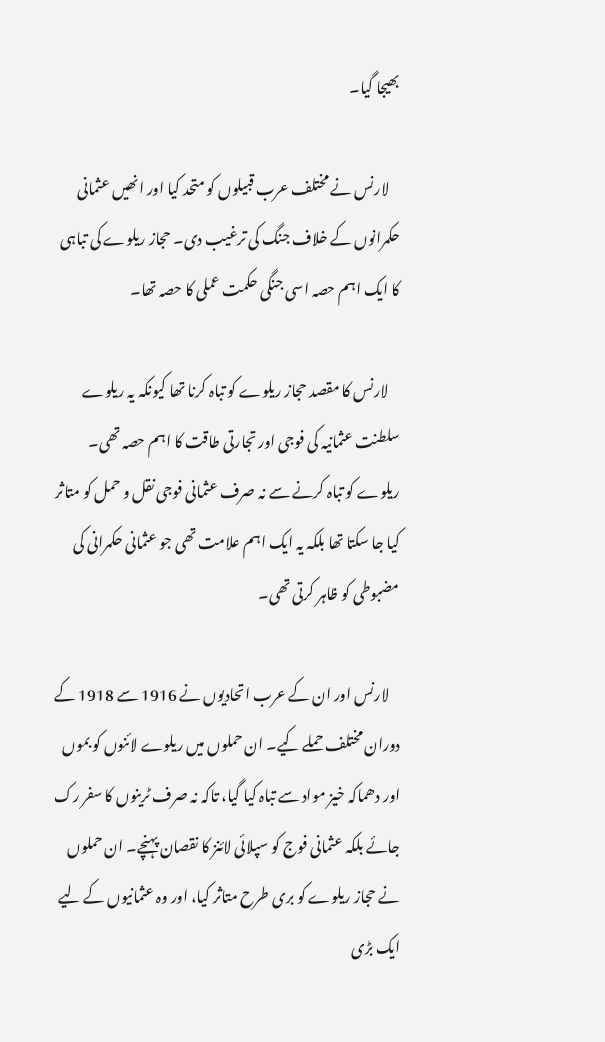بھیجا گیا۔

    لارنس نے مختلف عرب قبیلوں کو متحد کیا اور انھیں عثمانی حکمرانوں کے خلاف جنگ کی ترغیب دی۔ حجاز ریلوے کی تباہی کا ایک اہم حصہ اسی جنگی حکمت عملی کا حصہ تھا۔

    لارنس کا مقصد حجاز ریلوے کو تباہ کرنا تھا کیونکہ یہ ریلوے سلطنت عثمانیہ کی فوجی اور تجارتی طاقت کا اہم حصہ تھی۔ ریلوے کو تباہ کرنے سے نہ صرف عثمانی فوجی نقل و حمل کو متاثر کیا جا سکتا تھا بلکہ یہ ایک اہم علامت تھی جو عثمانی حکمرانی کی مضبوطی کو ظاہر کرتی تھی۔

    لارنس اور ان کے عرب اتحادیوں نے 1916 سے 1918 کے دوران مختلف حملے کیے۔ ان حملوں میں ریلوے لائنوں کو بموں اور دھماکہ خیز مواد سے تباہ کیا گیا، تاکہ نہ صرف ٹرینوں کا سفر رک جائے بلکہ عثمانی فوج کو سپلائی لائنز کا نقصان پہنچے۔ ان حملوں نے حجاز ریلوے کو بری طرح متاثر کیا، اور وہ عثمانیوں کے لیے ایک بڑی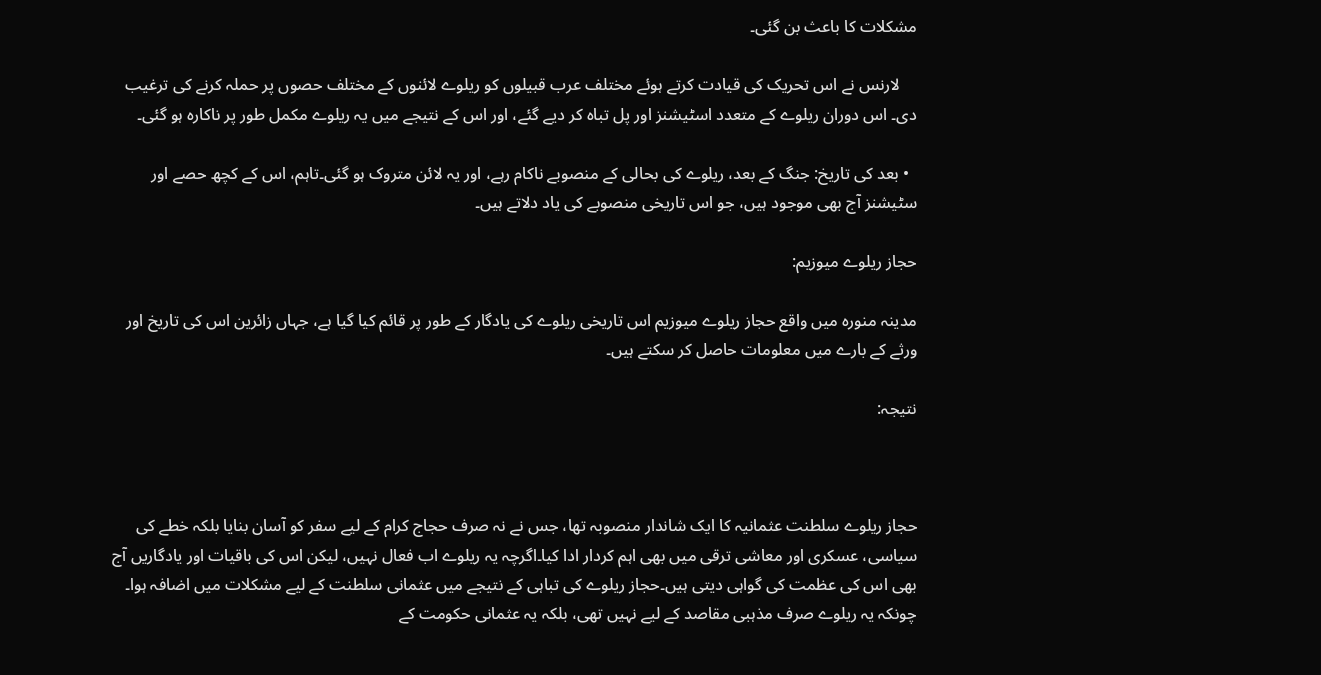مشکلات کا باعث بن گئی۔

    لارنس نے اس تحریک کی قیادت کرتے ہوئے مختلف عرب قبیلوں کو ریلوے لائنوں کے مختلف حصوں پر حملہ کرنے کی ترغیب دی۔ اس دوران ریلوے کے متعدد اسٹیشنز اور پل تباہ کر دیے گئے، اور اس کے نتیجے میں یہ ریلوے مکمل طور پر ناکارہ ہو گئی۔

  • بعد کی تاریخ: جنگ کے بعد، ریلوے کی بحالی کے منصوبے ناکام رہے، اور یہ لائن متروک ہو گئی۔تاہم، اس کے کچھ حصے اور سٹیشنز آج بھی موجود ہیں، جو اس تاریخی منصوبے کی یاد دلاتے ہیں۔

حجاز ریلوے میوزیم:

مدینہ منورہ میں واقع حجاز ریلوے میوزیم اس تاریخی ریلوے کی یادگار کے طور پر قائم کیا گیا ہے، جہاں زائرین اس کی تاریخ اور ورثے کے بارے میں معلومات حاصل کر سکتے ہیں۔

نتیجہ:



حجاز ریلوے سلطنت عثمانیہ کا ایک شاندار منصوبہ تھا، جس نے نہ صرف حجاج کرام کے لیے سفر کو آسان بنایا بلکہ خطے کی سیاسی، عسکری اور معاشی ترقی میں بھی اہم کردار ادا کیا۔اگرچہ یہ ریلوے اب فعال نہیں، لیکن اس کی باقیات اور یادگاریں آج بھی اس کی عظمت کی گواہی دیتی ہیں۔حجاز ریلوے کی تباہی کے نتیجے میں عثمانی سلطنت کے لیے مشکلات میں اضافہ ہوا۔ چونکہ یہ ریلوے صرف مذہبی مقاصد کے لیے نہیں تھی، بلکہ یہ عثمانی حکومت کے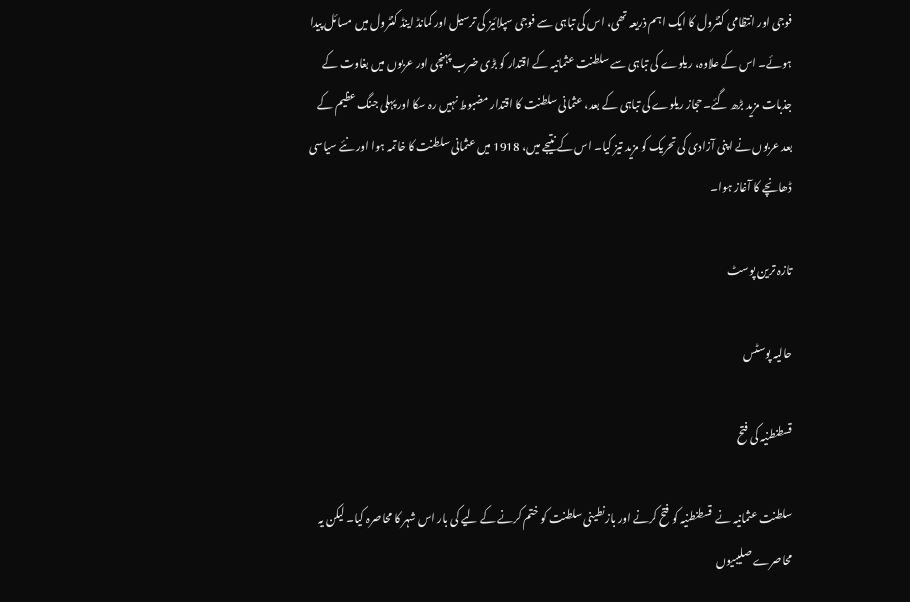فوجی اور انتظامی کنٹرول کا ایک اہم ذریعہ تھی، اس کی تباہی سے فوجی سپلائیز کی ترسیل اور کمانڈ اینڈ کنٹرول میں مسائل پیدا ہوئے۔ اس کے علاوہ، ریلوے کی تباہی سے سلطنت عثمانیہ کے اقتدار کو بڑی ضرب پہنچی اور عربوں میں بغاوت کے جذبات مزید بڑھ گئے۔حجاز ریلوے کی تباہی کے بعد، عثمانی سلطنت کا اقتدار مضبوط نہیں رہ سکا اور پہلی جنگ عظیم کے بعد عربوں نے اپنی آزادی کی تحریک کو مزید تیز کیا۔ اس کے نتیجے میں، 1918 میں عثمانی سلطنت کا خاتمہ ہوا اور نئے سیاسی ڈھانچے کا آغاز ہوا۔

تازہ ترین پوسٹ

حالیہ پوسٹس

قسطنطنیہ کی فتح

سلطنت عثمانیہ نے  قسطنطنیہ کو فتح کرنے اور بازنطینی سلطنت کو ختم کرنے کے لیے کی بار اس شہر کا محاصرہ کیا۔ لیکن یہ محاصرے صلیبیوں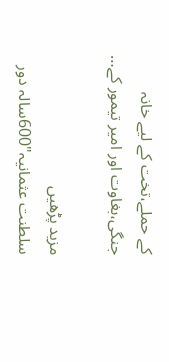کے حملے،تخت کے لیے خانہ جنگی،بغاوت اور امیر تیمور کے…

مزید پڑھیں
سلطنت عثمانیہ"600سالہ دور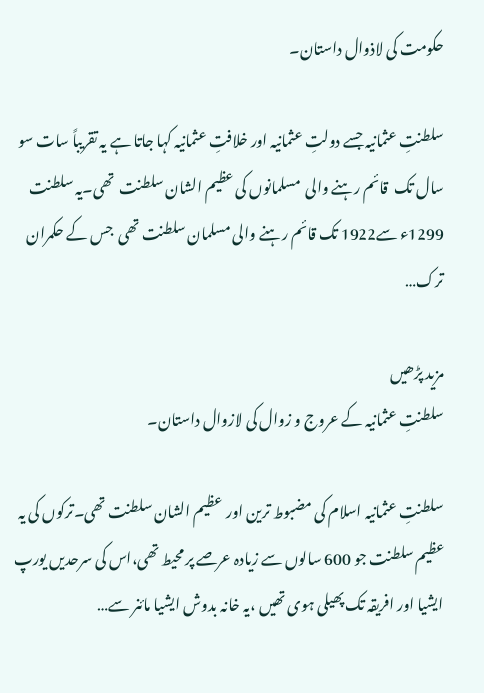حکومت کی لاذوال داستان۔

سلطنتِ عثمانیہ جسے دولتِ عثمانیہ اور خلافتِ عثمانیہ کہا جاتا ہے یہ تقریباً سات سو سال تک  قائم رہنے والی  مسلمانوں کی عظیم الشان سلطنت  تھی۔یہ سلطنت 1299ء سے1922 تک قائم رہنے والی مسلمان سلطنت تھی  جس کے حکمران ترک…

مزید پڑھیں
سلطنتِ عثمانیہ کے عروج و زوال کی لازوال داستان۔

سلطنتِ عثمانیہ اسلام کی مضبوط ترین اور  عظیم الشان سلطنت تھی۔ترکوں کی یہ عظیم سلطنت جو 600 سالوں سے زیادہ عرصے پر محیط تھی،اس کی سرحدیں یورپ ایشیا اور افریقہ تک پھیلی ہوی تھیں ،یہ خانہ بدوش ایشیا مائنر سے…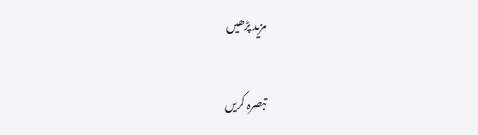مزید پڑھیں

تبصرہ کریں